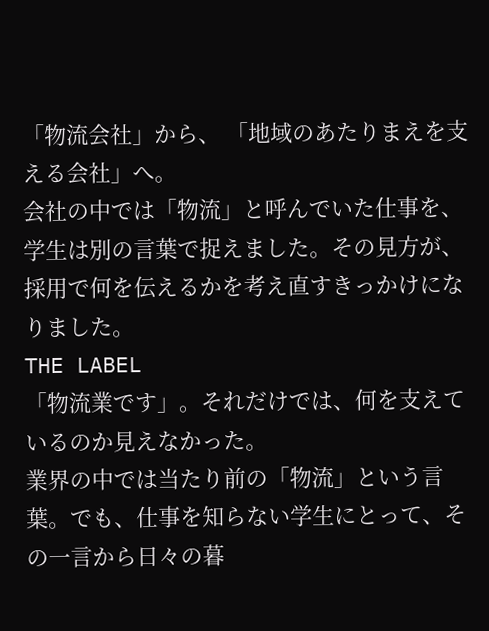「物流会社」から、 「地域のあたりまえを支える会社」へ。
会社の中では「物流」と呼んでいた仕事を、学生は別の言葉で捉えました。その見方が、採用で何を伝えるかを考え直すきっかけになりました。
THE LABEL
「物流業です」。それだけでは、何を支えているのか見えなかった。
業界の中では当たり前の「物流」という言葉。でも、仕事を知らない学生にとって、その一言から日々の暮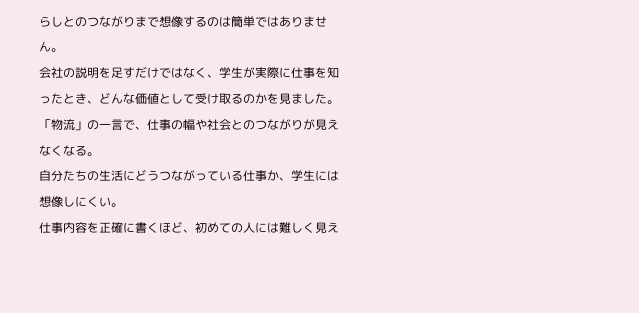らしとのつながりまで想像するのは簡単ではありません。
会社の説明を足すだけではなく、学生が実際に仕事を知ったとき、どんな価値として受け取るのかを見ました。
「物流」の一言で、仕事の幅や社会とのつながりが見えなくなる。
自分たちの生活にどうつながっている仕事か、学生には想像しにくい。
仕事内容を正確に書くほど、初めての人には難しく見え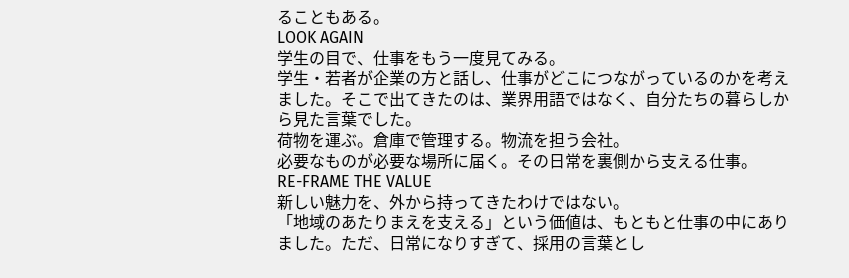ることもある。
LOOK AGAIN
学生の目で、仕事をもう一度見てみる。
学生・若者が企業の方と話し、仕事がどこにつながっているのかを考えました。そこで出てきたのは、業界用語ではなく、自分たちの暮らしから見た言葉でした。
荷物を運ぶ。倉庫で管理する。物流を担う会社。
必要なものが必要な場所に届く。その日常を裏側から支える仕事。
RE-FRAME THE VALUE
新しい魅力を、外から持ってきたわけではない。
「地域のあたりまえを支える」という価値は、もともと仕事の中にありました。ただ、日常になりすぎて、採用の言葉とし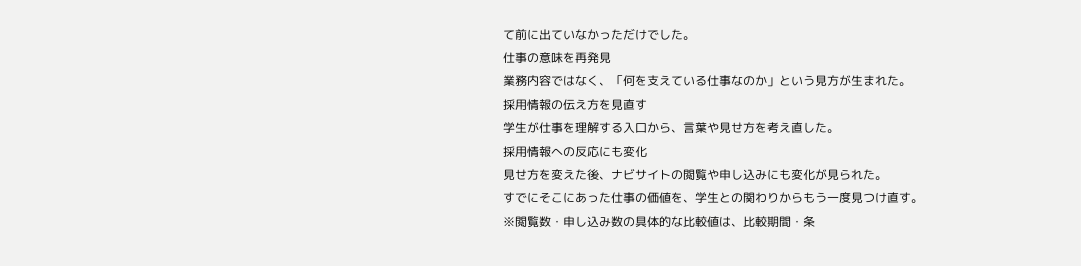て前に出ていなかっただけでした。
仕事の意味を再発見
業務内容ではなく、「何を支えている仕事なのか」という見方が生まれた。
採用情報の伝え方を見直す
学生が仕事を理解する入口から、言葉や見せ方を考え直した。
採用情報への反応にも変化
見せ方を変えた後、ナビサイトの閲覧や申し込みにも変化が見られた。
すでにそこにあった仕事の価値を、学生との関わりからもう一度見つけ直す。
※閲覧数・申し込み数の具体的な比較値は、比較期間・条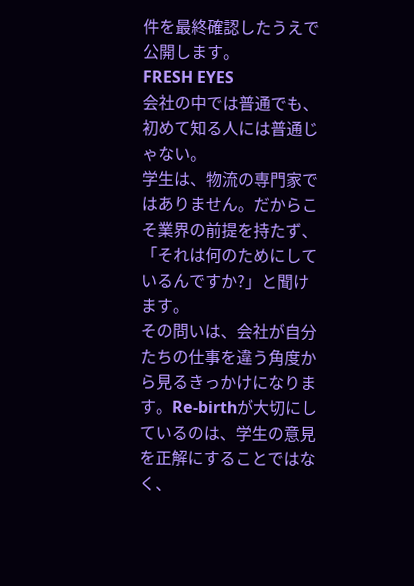件を最終確認したうえで公開します。
FRESH EYES
会社の中では普通でも、初めて知る人には普通じゃない。
学生は、物流の専門家ではありません。だからこそ業界の前提を持たず、「それは何のためにしているんですか?」と聞けます。
その問いは、会社が自分たちの仕事を違う角度から見るきっかけになります。Re-birthが大切にしているのは、学生の意見を正解にすることではなく、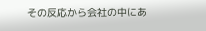その反応から会社の中にあ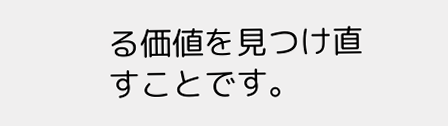る価値を見つけ直すことです。